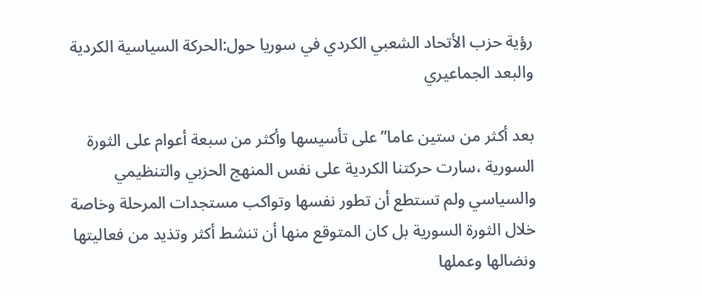رؤية حزب الأتحاد الشعبي الكردي في سوريا حول:الحركة السياسية الكردية والبعد الجماعيري

بعد أكثر من ستين عاما”على تأسيسها وأكثر من سبعة أعوام على الثورة السورية ،سارت حركتنا الكردية على نفس المنهج الحزبي والتنظيمي والسياسي ولم تستطع أن تطور نفسها وتواكب مستجدات المرحلة وخاصة خلال الثورة السورية بل كان المتوقع منها أن تنشط أكثر وتذيد من فعاليتها ونضالها وعملها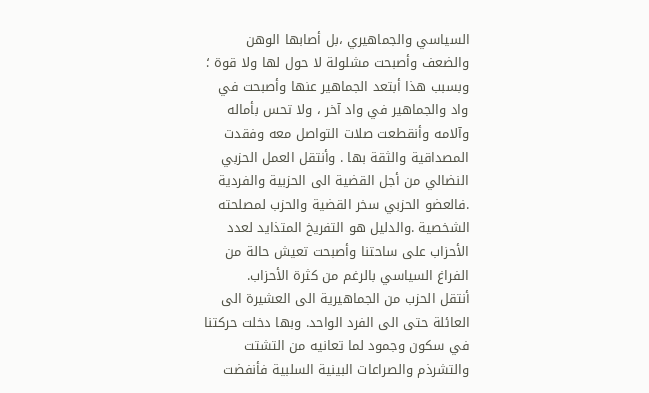السياسي والجماهيري ،بل أصابها الوهن والضعف وأصبحت مشلولة لا حول لها ولا قوة ؛ وبسبب هذا أبتعد الجماهير عنها وأصبحت في واد والجماهير في واد آخر ، ولا تحس بأماله وآلامه وأنقطعت صلات التواصل معه وفقدت المصداقية والثقة بها . وأنتقل العمل الحزبي النضالي من أجل القضية الى الحزبية والفردية .فالعضو الحزبي سخر القضية والحزب لمصلحته الشخصية .والدليل هو التفريخ المتذايد لعدد الأحزاب على ساحتنا وأصبحت تعيش حالة من الفراغ السياسي بالرغم من كثرة الأحزاب.
أنتقل الحزب من الجماهيرية الى العشيرة الى العائلة حتى الى الفرد الواحد. وبها دخلت حركتنا في سكون وجمود لما تعانيه من التشتت والتشرذم والصراعات البينية السلبية فأنفضت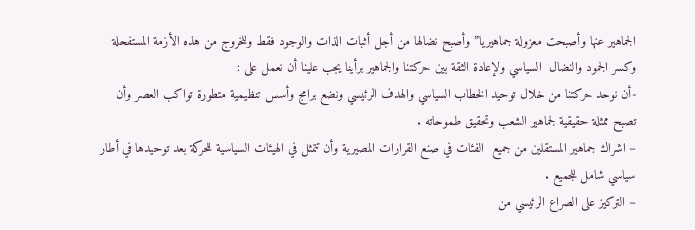الجماهير عنها وأصبحت معزولة جماهيريا”وأصبح نضالها من أجل أثبات الذات والوجود فقط وللخروج من هذه الأزمة المستفحلة وكسر الجمود والنضال  السياسي ولإعادة الثقة بين حركتنا والجماهير برأينا يجب علينا أن نعمل على :
-أن نوحد حركتنا من خلال توحيد الخطاب السياسي والهدف الرئيسي ونضع برامج وأسس تنظيمية متطورة تواكب العصر وأن تصبح ممثلة حقيقية لجماهير الشعب وتحقيق طموحاته .
– اشراك جماهير المستقلين من جميع  الفئات في صنع القرارات المصيرية وأن تتمثل في الهيئات السياسية للحركة بعد توحيدها في أطار سياسي شامل للجميع .
– التركيز على الصراع الرئيسي من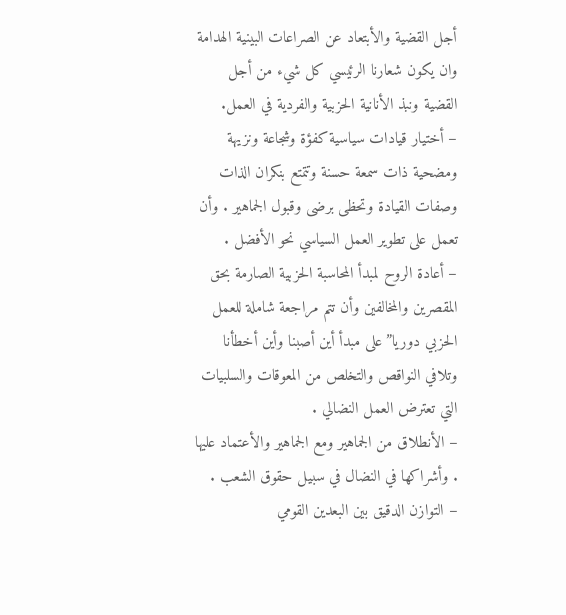أجل القضية والأبتعاد عن الصراعات البينية الهدامة وان يكون شعارنا الرئيسي كل شيء من أجل القضية ونبذ الأنانية الحزبية والفردية في العمل.
– أختيار قيادات سياسية كفؤة وشجاعة ونزيهة ومضحية ذات سمعة حسنة وتتمتع بنكران الذات وصفات القيادة وتحظى برضى وقبول الجماهير . وأن تعمل على تطوير العمل السياسي نحو الأفضل .
– أعادة الروح لمبدأ المحاسبة الحزبية الصارمة بحق المقصرين والمخالفين وأن تتم مراجعة شاملة للعمل الحزبي دوريا”على مبدأ أين أصبنا وأين أخطأنا وتلافي النواقص والتخلص من المعوقات والسلبيات التي تعترض العمل النضالي .
– الأنطلاق من الجماهير ومع الجماهير والأعتماد عليها . وأشراكها في النضال في سبيل حقوق الشعب .
– التوازن الدقيق بين البعدين القومي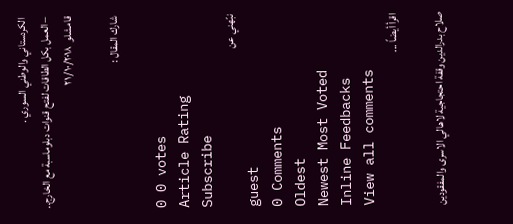الكردستاني والوطني السوري .
– العمل بكل الطاقات لفتح قنوات دبلوماسبة مع الخارج..
قامشلو  ٢١/١٠/٢٠١٨

شارك المقال :

0 0 votes
Article Rating
Subscribe
نبّهني عن
guest
0 Comments
Oldest
Newest Most Voted
Inline Feedbacks
View all comments
اقرأ أيضاً ...

صلاح بدرالدين وقفة احتجاجية لاهالي الاسرى والمفقودين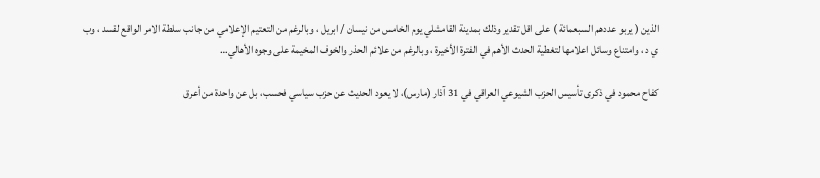الذين ( يربو عددهم السبعمائة ) على اقل تقدير وذلك بمدينة القامشلي يوم الخامس من نيسان / ابريل ، وبالرغم من التعتيم الإعلامي من جانب سلطة الامر الواقع لقسد ، وب ي د ، وامتناع وسائل اعلامها لتغطية الحدث الأهم في الفترة الأخيرة ، وبالرغم من علائم الحذر والخوف المخيمة على وجوه الأهالي…

كفاح محمود في ذكرى تأسيس الحزب الشيوعي العراقي في 31 آذار (مارس)، لا يعود الحديث عن حزب سياسي فحسب، بل عن واحدة من أعرق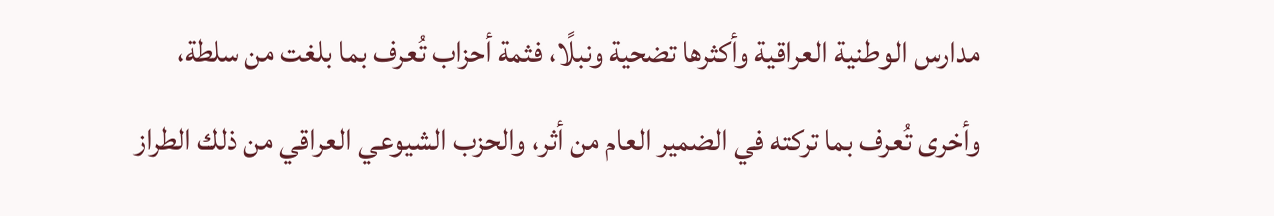مدارس الوطنية العراقية وأكثرها تضحية ونبلًا، فثمة أحزاب تُعرف بما بلغت من سلطة، وأخرى تُعرف بما تركته في الضمير العام من أثر، والحزب الشيوعي العراقي من ذلك الطراز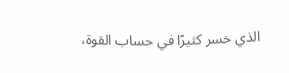الذي خسر كثيرًا في حساب القوة،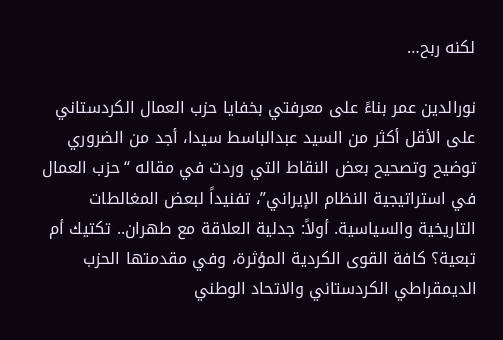لكنه ربح…

نورالدين عمر بناءً على معرفتي بخفايا حزب العمال الكردستاني على الأقل أكثر من السيد عبدالباسط سيدا، أجد من الضروري توضيح وتصحيح بعض النقاط التي وردت في مقاله “حزب العمال في استراتيجية النظام الإيراني”، تفنيداً لبعض المغالطات التاريخية والسياسية. أولاً: جدلية العلاقة مع طهران.. تكتيك أم تبعية؟ كافة القوى الكردية المؤثرة، وفي مقدمتها الحزب الديمقراطي الكردستاني والاتحاد الوطني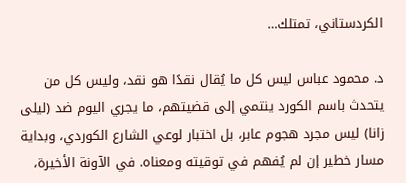الكردستاني، تمتلك…

د. محمود عباس ليس كل ما يُقال نقدًا هو نقد، وليس كل من يتحدث باسم الكورد ينتمي إلى قضيتهم، ما يجري اليوم ضد (ليلى زانا) ليس مجرد هجوم عابر، بل اختبار لوعي الشارع الكوردي، وبداية مسار خطير إن لم يُفهم في توقيته ومعناه. في الآونة الأخيرة،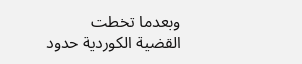وبعدما تخطت القضية الكوردية حدود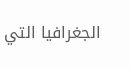الجغرافيا التي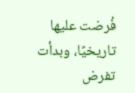فُرضت عليها تاريخيًا، وبدأت تفرض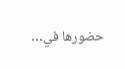حضورها في…